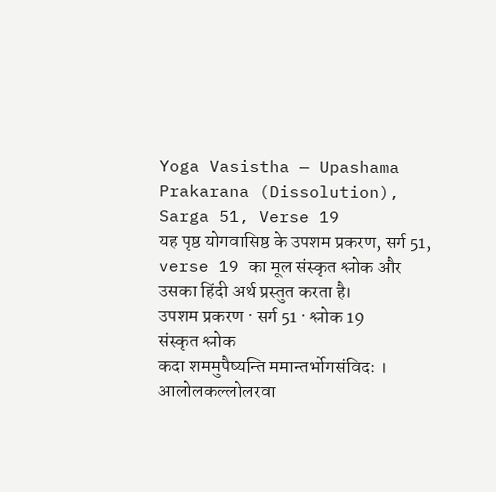Yoga Vasistha — Upashama Prakarana (Dissolution), Sarga 51, Verse 19
यह पृष्ठ योगवासिष्ठ के उपशम प्रकरण, सर्ग 51, verse 19 का मूल संस्कृत श्लोक और उसका हिंदी अर्थ प्रस्तुत करता है।
उपशम प्रकरण · सर्ग 51 · श्लोक 19
संस्कृत श्लोक
कदा शममुपैष्यन्ति ममान्तर्भोगसंविदः ।
आलोलकल्लोलरवा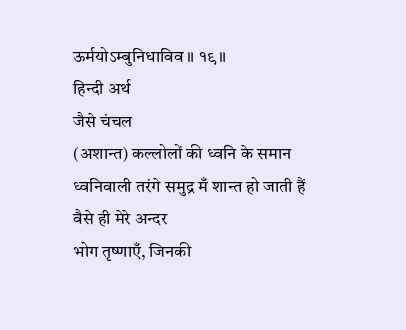ऊर्मयोऽम्बुनिधाविव ॥ १९ ॥
हिन्दी अर्थ
जैसे चंचल
(अशान्त) कल्लोलों की ध्वनि के समान ध्वनिवाली तरंगे समुद्र मँ शान्त हो जाती हैं वैसे ही मेरे अन्दर
भोग तृष्णाएँ, जिनकी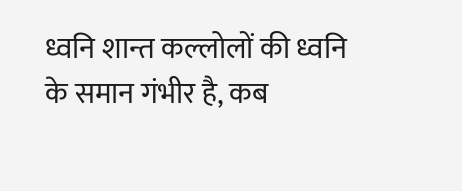ध्वनि शान्त कल्लोलों की ध्वनि के समान गंभीर है, कब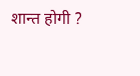शान्त होगी ?